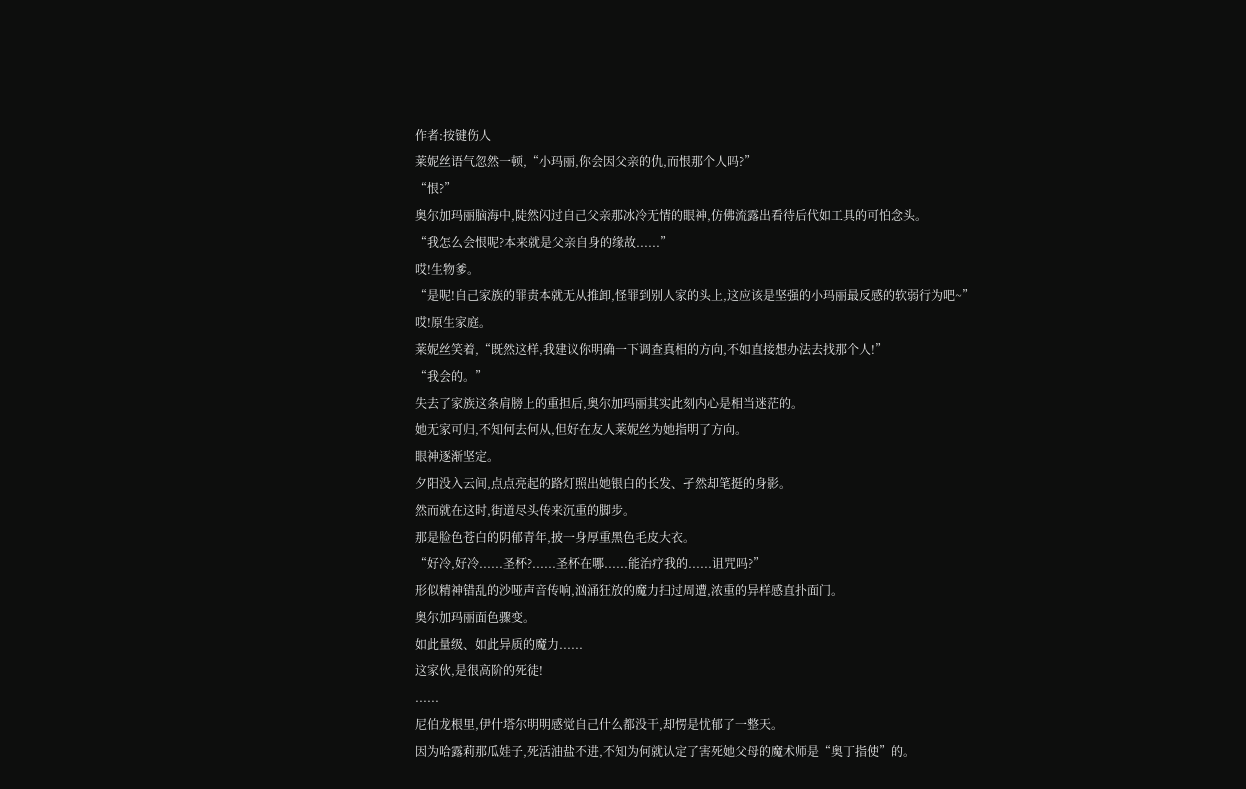作者:按键伤人
莱妮丝语气忽然一顿,“小玛丽,你会因父亲的仇,而恨那个人吗?”
“恨?”
奥尔加玛丽脑海中,陡然闪过自己父亲那冰冷无情的眼神,仿佛流露出看待后代如工具的可怕念头。
“我怎么会恨呢?本来就是父亲自身的缘故......”
哎!生物爹。
“是呢!自己家族的罪责本就无从推卸,怪罪到别人家的头上,这应该是坚强的小玛丽最反感的软弱行为吧~”
哎!原生家庭。
莱妮丝笑着,“既然这样,我建议你明确一下调查真相的方向,不如直接想办法去找那个人!”
“我会的。”
失去了家族这条肩膀上的重担后,奥尔加玛丽其实此刻内心是相当迷茫的。
她无家可归,不知何去何从,但好在友人莱妮丝为她指明了方向。
眼神逐渐坚定。
夕阳没入云间,点点亮起的路灯照出她银白的长发、孑然却笔挺的身影。
然而就在这时,街道尽头传来沉重的脚步。
那是脸色苍白的阴郁青年,披一身厚重黑色毛皮大衣。
“好冷,好冷......圣杯?......圣杯在哪......能治疗我的......诅咒吗?”
形似精神错乱的沙哑声音传响,汹涌狂放的魔力扫过周遭,浓重的异样感直扑面门。
奥尔加玛丽面色骤变。
如此量级、如此异质的魔力......
这家伙,是很高阶的死徒!
......
尼伯龙根里,伊什塔尔明明感觉自己什么都没干,却愣是忧郁了一整天。
因为哈露莉那瓜娃子,死活油盐不进,不知为何就认定了害死她父母的魔术师是“奥丁指使”的。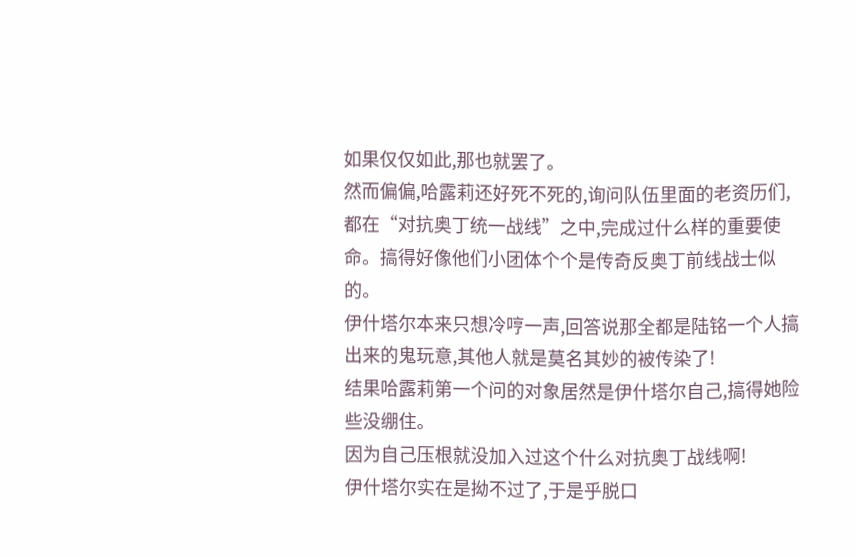如果仅仅如此,那也就罢了。
然而偏偏,哈露莉还好死不死的,询问队伍里面的老资历们,都在“对抗奥丁统一战线”之中,完成过什么样的重要使命。搞得好像他们小团体个个是传奇反奥丁前线战士似的。
伊什塔尔本来只想冷哼一声,回答说那全都是陆铭一个人搞出来的鬼玩意,其他人就是莫名其妙的被传染了!
结果哈露莉第一个问的对象居然是伊什塔尔自己,搞得她险些没绷住。
因为自己压根就没加入过这个什么对抗奥丁战线啊!
伊什塔尔实在是拗不过了,于是乎脱口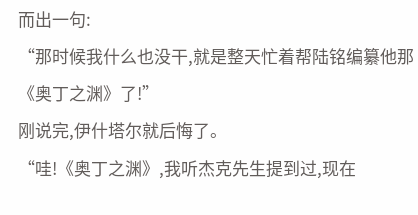而出一句:
“那时候我什么也没干,就是整天忙着帮陆铭编纂他那《奥丁之渊》了!”
刚说完,伊什塔尔就后悔了。
“哇!《奥丁之渊》,我听杰克先生提到过,现在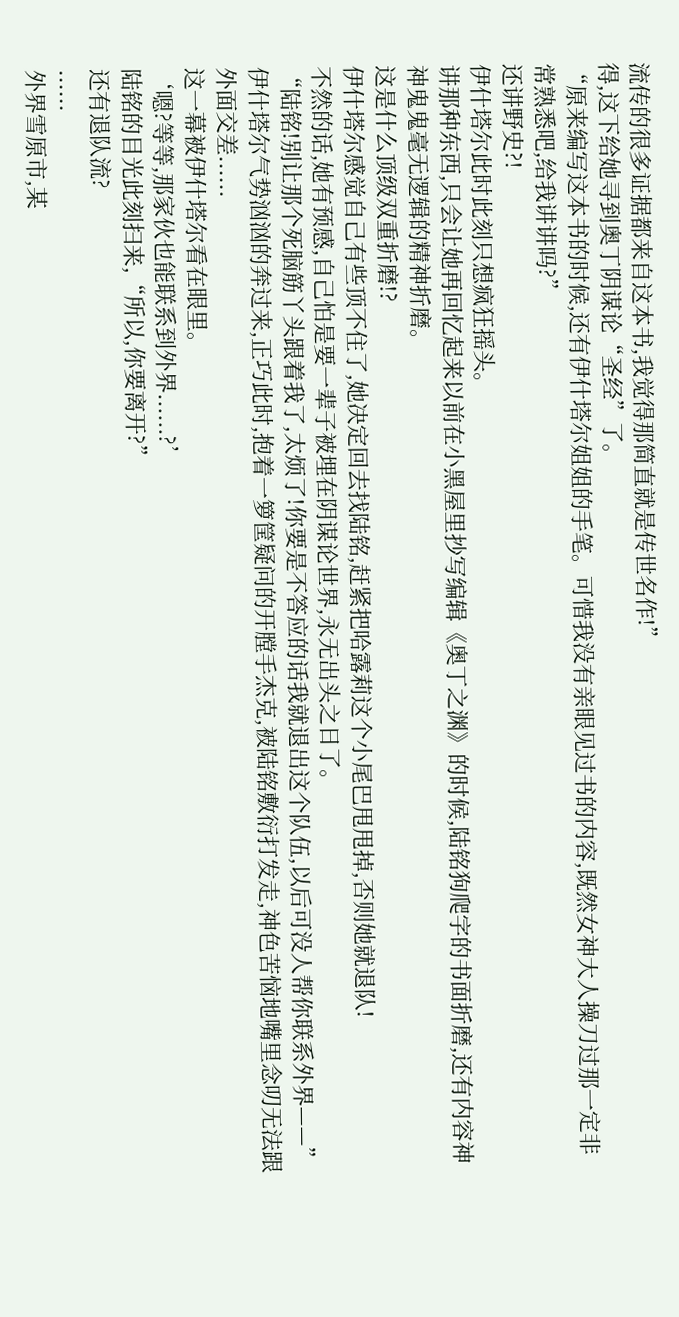流传的很多证据都来自这本书,我觉得那简直就是传世名作!”
得,这下给她寻到奥丁阴谋论“圣经”了。
“原来编写这本书的时候,还有伊什塔尔姐姐的手笔。可惜我没有亲眼见过书的内容,既然女神大人操刀过那一定非常熟悉吧,给我讲讲吗?”
还讲野史?!
伊什塔尔此时此刻只想疯狂摇头。
讲那种东西,只会让她再回忆起来以前在小黑屋里抄写编辑《奥丁之渊》的时候,陆铭狗爬字的书面折磨,还有内容神神鬼鬼毫无逻辑的精神折磨。
这是什么顶级双重折磨!?
伊什塔尔感觉自己有些顶不住了,她决定回去找陆铭,赶紧把哈露莉这个小尾巴甩甩掉,否则她就退队!
不然的话,她有预感,自己怕是要一辈子被埋在阴谋论世界,永无出头之日了。
“陆铭!别让那个死脑筋丫头跟着我了,太烦了!你要是不答应的话我就退出这个队伍,以后可没人帮你联系外界——”
伊什塔尔气势汹汹的奔过来,正巧此时,抱着一箩筐疑问的开膛手杰克,被陆铭敷衍打发走,神色苦恼地嘴里念叨无法跟外面交差......
这一幕被伊什塔尔看在眼里。
‘嗯?等等,那家伙也能联系到外界......?’
陆铭的目光此刻扫来,“所以,你要离开?”
还有退队流?
......
外界雪原市,某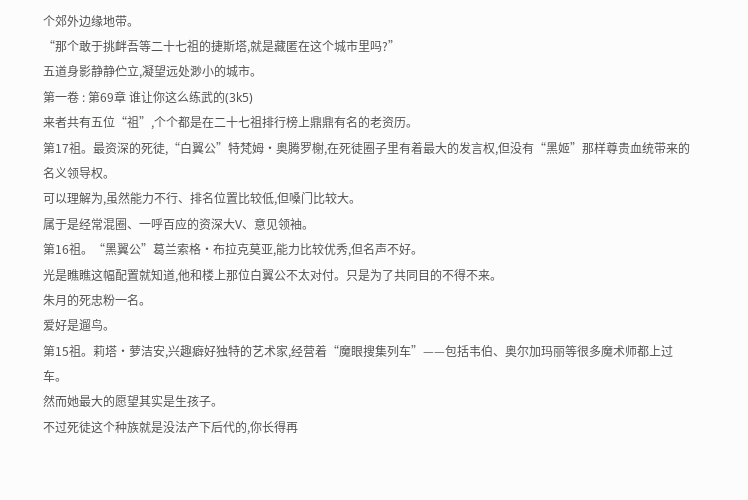个郊外边缘地带。
“那个敢于挑衅吾等二十七祖的捷斯塔,就是藏匿在这个城市里吗?”
五道身影静静伫立,凝望远处渺小的城市。
第一卷 : 第69章 谁让你这么练武的(3k5)
来者共有五位“祖”,个个都是在二十七祖排行榜上鼎鼎有名的老资历。
第17祖。最资深的死徒,“白翼公”特梵姆·奥腾罗榭,在死徒圈子里有着最大的发言权,但没有“黑姬”那样尊贵血统带来的名义领导权。
可以理解为,虽然能力不行、排名位置比较低,但嗓门比较大。
属于是经常混圈、一呼百应的资深大V、意见领袖。
第16祖。“黑翼公”葛兰索格·布拉克莫亚,能力比较优秀,但名声不好。
光是瞧瞧这幅配置就知道,他和楼上那位白翼公不太对付。只是为了共同目的不得不来。
朱月的死忠粉一名。
爱好是遛鸟。
第15祖。莉塔·萝洁安,兴趣癖好独特的艺术家,经营着“魔眼搜集列车”——包括韦伯、奥尔加玛丽等很多魔术师都上过车。
然而她最大的愿望其实是生孩子。
不过死徒这个种族就是没法产下后代的,你长得再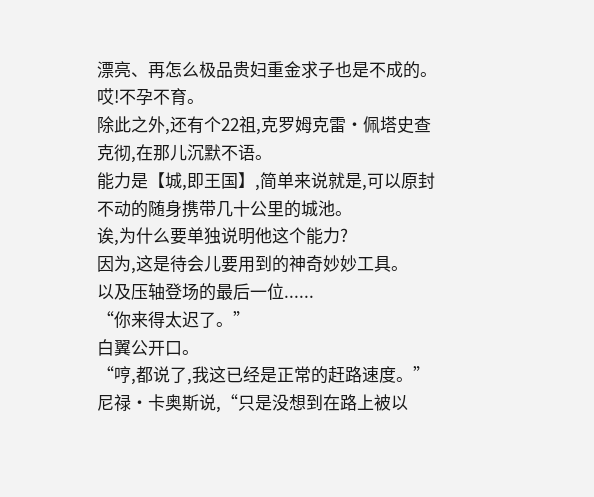漂亮、再怎么极品贵妇重金求子也是不成的。
哎!不孕不育。
除此之外,还有个22祖,克罗姆克雷·佩塔史查克彻,在那儿沉默不语。
能力是【城,即王国】,简单来说就是,可以原封不动的随身携带几十公里的城池。
诶,为什么要单独说明他这个能力?
因为,这是待会儿要用到的神奇妙妙工具。
以及压轴登场的最后一位......
“你来得太迟了。”
白翼公开口。
“哼,都说了,我这已经是正常的赶路速度。”
尼禄·卡奥斯说,“只是没想到在路上被以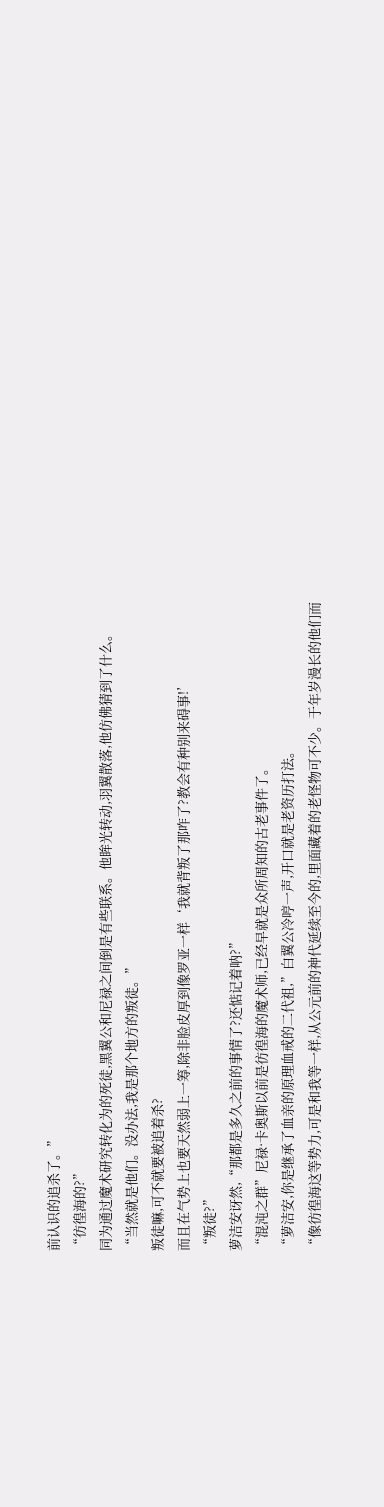前认识的追杀了。”
“彷徨海的?”
同为通过魔术研究转化为的死徒,黑翼公和尼禄之间倒是有些联系。他眸光转动,羽翼散落,他仿佛猜到了什么。
“当然就是他们。没办法,我是那个地方的叛徒。”
叛徒嘛,可不就要被追着杀?
而且在气势上也要天然弱上一筹,除非脸皮厚到像罗亚一样‘我就背叛了那咋了?教会有种别来碍事!’
“叛徒?”
萝洁安讶然,“那都是多久之前的事情了?还惦记着呐?”
“混沌之群”尼禄·卡奥斯以前是彷徨海的魔术师,已经早就是众所周知的古老事件了。
“萝洁安,你是继承了血亲的原理血戒的二代祖,”白翼公冷哼一声,开口就是老资历打法。
“像彷徨海这等势力,可是和我等一样,从公元前的神代延续至今的,里面藏着的老怪物可不少。于年岁漫长的他们而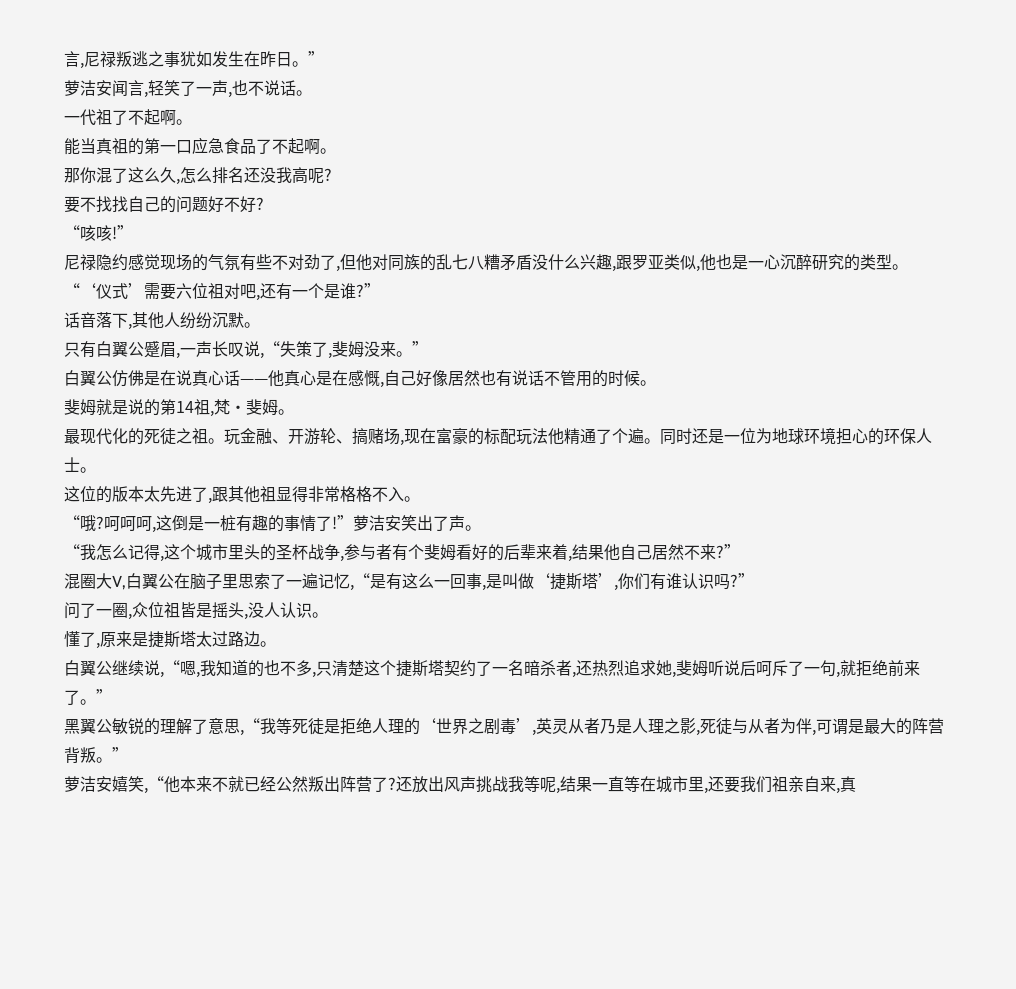言,尼禄叛逃之事犹如发生在昨日。”
萝洁安闻言,轻笑了一声,也不说话。
一代祖了不起啊。
能当真祖的第一口应急食品了不起啊。
那你混了这么久,怎么排名还没我高呢?
要不找找自己的问题好不好?
“咳咳!”
尼禄隐约感觉现场的气氛有些不对劲了,但他对同族的乱七八糟矛盾没什么兴趣,跟罗亚类似,他也是一心沉醉研究的类型。
“‘仪式’需要六位祖对吧,还有一个是谁?”
话音落下,其他人纷纷沉默。
只有白翼公蹙眉,一声长叹说,“失策了,斐姆没来。”
白翼公仿佛是在说真心话——他真心是在感慨,自己好像居然也有说话不管用的时候。
斐姆就是说的第14祖,梵·斐姆。
最现代化的死徒之祖。玩金融、开游轮、搞赌场,现在富豪的标配玩法他精通了个遍。同时还是一位为地球环境担心的环保人士。
这位的版本太先进了,跟其他祖显得非常格格不入。
“哦?呵呵呵,这倒是一桩有趣的事情了!”萝洁安笑出了声。
“我怎么记得,这个城市里头的圣杯战争,参与者有个斐姆看好的后辈来着,结果他自己居然不来?”
混圈大V,白翼公在脑子里思索了一遍记忆,“是有这么一回事,是叫做‘捷斯塔’,你们有谁认识吗?”
问了一圈,众位祖皆是摇头,没人认识。
懂了,原来是捷斯塔太过路边。
白翼公继续说,“嗯,我知道的也不多,只清楚这个捷斯塔契约了一名暗杀者,还热烈追求她,斐姆听说后呵斥了一句,就拒绝前来了。”
黑翼公敏锐的理解了意思,“我等死徒是拒绝人理的‘世界之剧毒’,英灵从者乃是人理之影,死徒与从者为伴,可谓是最大的阵营背叛。”
萝洁安嬉笑,“他本来不就已经公然叛出阵营了?还放出风声挑战我等呢,结果一直等在城市里,还要我们祖亲自来,真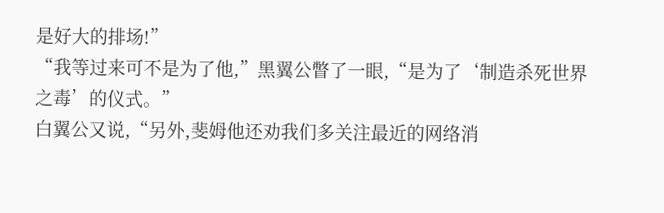是好大的排场!”
“我等过来可不是为了他,”黑翼公瞥了一眼,“是为了‘制造杀死世界之毒’的仪式。”
白翼公又说,“另外,斐姆他还劝我们多关注最近的网络消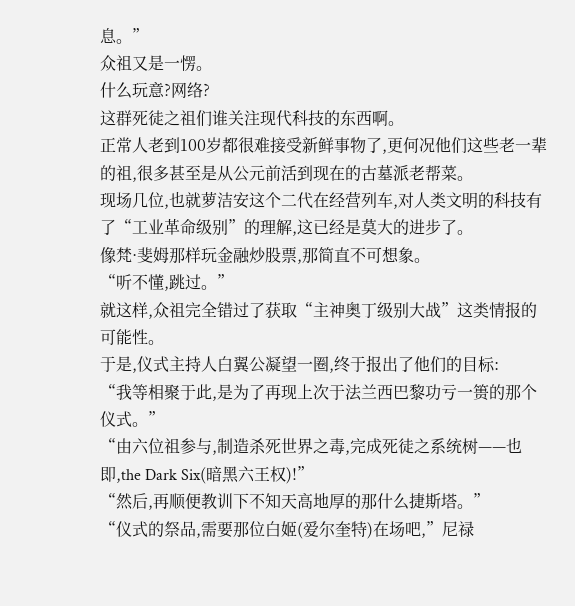息。”
众祖又是一愣。
什么玩意?网络?
这群死徒之祖们谁关注现代科技的东西啊。
正常人老到100岁都很难接受新鲜事物了,更何况他们这些老一辈的祖,很多甚至是从公元前活到现在的古墓派老帮菜。
现场几位,也就萝洁安这个二代在经营列车,对人类文明的科技有了“工业革命级别”的理解,这已经是莫大的进步了。
像梵·斐姆那样玩金融炒股票,那简直不可想象。
“听不懂,跳过。”
就这样,众祖完全错过了获取“主神奥丁级别大战”这类情报的可能性。
于是,仪式主持人白翼公凝望一圈,终于报出了他们的目标:
“我等相聚于此,是为了再现上次于法兰西巴黎功亏一篑的那个仪式。”
“由六位祖参与,制造杀死世界之毒,完成死徒之系统树——也即,the Dark Six(暗黑六王权)!”
“然后,再顺便教训下不知天高地厚的那什么捷斯塔。”
“仪式的祭品,需要那位白姬(爱尔奎特)在场吧,”尼禄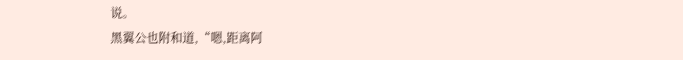说。
黑翼公也附和道,“嗯,距离阿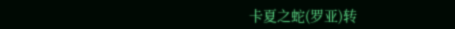卡夏之蛇(罗亚)转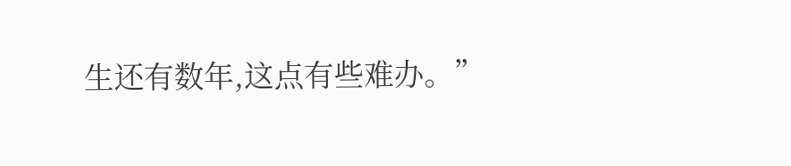生还有数年,这点有些难办。”